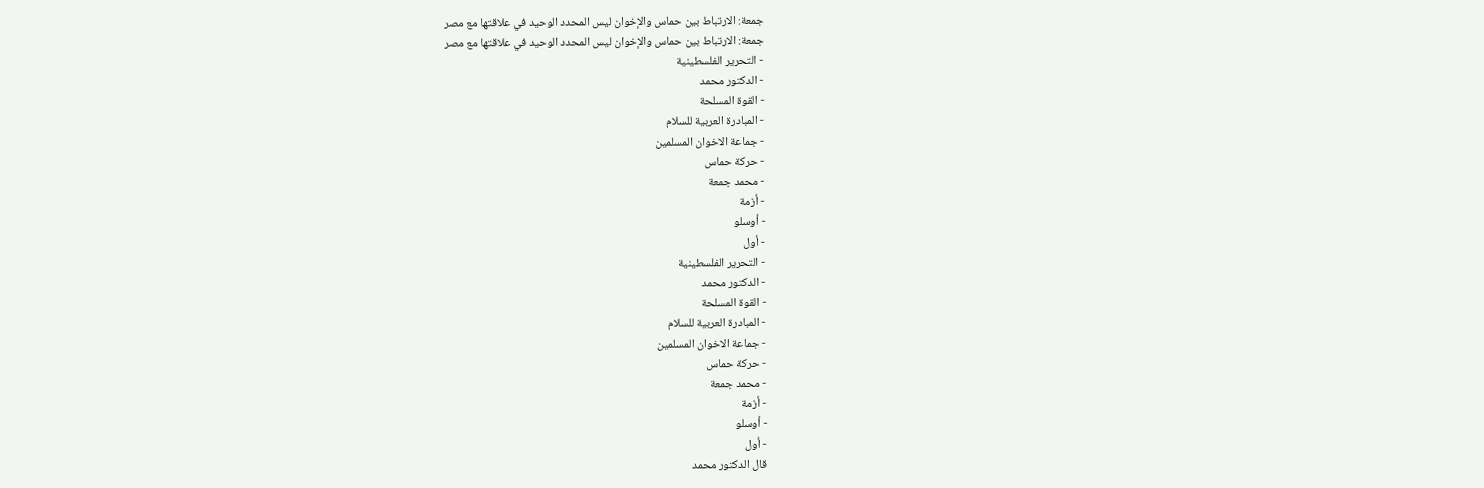جمعة: الارتباط بين حماس والإخوان ليس المحدد الوحيد في علاقتها مع مصر
جمعة: الارتباط بين حماس والإخوان ليس المحدد الوحيد في علاقتها مع مصر
- التحرير الفلسطينية
- الدكتور محمد
- القوة المسلحة
- المبادرة العربية للسلام
- جماعة الاخوان المسلمين
- حركة حماس
- محمد جمعة
- أزمة
- أوسلو
- أول
- التحرير الفلسطينية
- الدكتور محمد
- القوة المسلحة
- المبادرة العربية للسلام
- جماعة الاخوان المسلمين
- حركة حماس
- محمد جمعة
- أزمة
- أوسلو
- أول
قال الدكتور محمد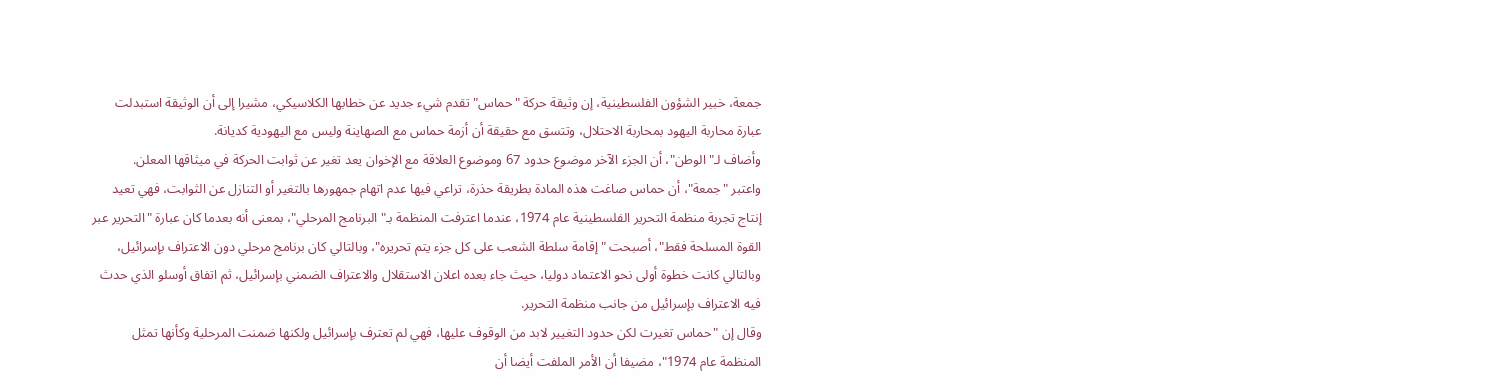جمعة، خبير الشؤون الفلسطينية، إن وثيقة حركة "حماس" تقدم شيء جديد عن خطابها الكلاسيكي، مشيرا إلى أن الوثيقة استبدلت عبارة محاربة اليهود بمحاربة الاحتلال، وتتسق مع حقيقة أن أزمة حماس مع الصهاينة وليس مع اليهودية كديانة.
وأضاف لـ"الوطن"، أن الجزء الآخر موضوع حدود 67 وموضوع العلاقة مع الإخوان يعد تغير عن ثوابت الحركة في ميثاقها المعلن.
واعتبر "جمعة"، أن حماس صاغت هذه المادة بطريقة حذرة، تراعي فيها عدم اتهام جمهورها بالتغير أو التنازل عن الثوابت، فهي تعيد إنتاج تجربة منظمة التحرير الفلسطينية عام 1974، عندما اعترفت المنظمة بـ"البرنامج المرحلي"، بمعنى أنه بعدما كان عبارة "التحرير عبر القوة المسلحة فقط"، أصبحت "إقامة سلطة الشعب على كل جزء يتم تحريره"، وبالتالي كان برنامج مرحلي دون الاعتراف بإسرائيل، وبالتالي كانت خطوة أولى نحو الاعتماد دوليا، حيث جاء بعده اعلان الاستقلال والاعتراف الضمني بإسرائيل، ثم اتفاق أوسلو الذي حدث فيه الاعتراف بإسرائيل من جانب منظمة التحرير.
وقال إن "حماس تغيرت لكن حدود التغيير لابد من الوقوف عليها، فهي لم تعترف بإسرائيل ولكنها ضمنت المرحلية وكأنها تمثل المنظمة عام 1974"، مضيفا أن الأمر الملفت أيضا أن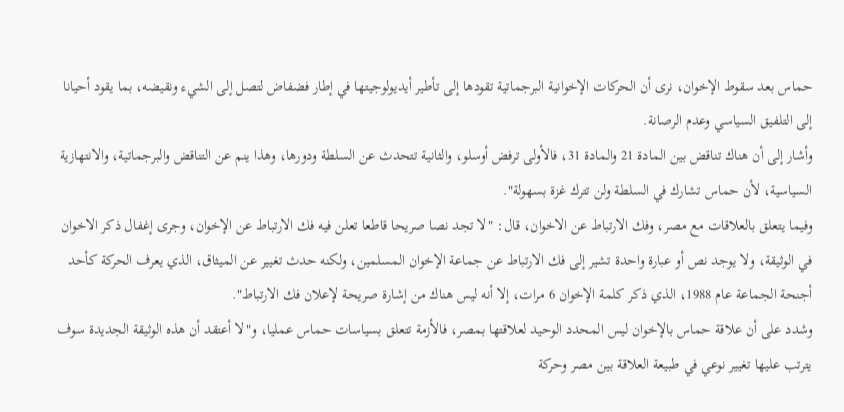حماس بعد سقوط الإخوان، نرى أن الحركات الإخوانية البرجماتية تقودها إلى تأطير أيديولوجيتها في إطار فضفاض لتصل إلى الشيء ونقيضه، بما يقود أحيانا إلى التلفيق السياسي وعدم الرصانة.
وأشار إلى أن هناك تناقض بين المادة 21 والمادة 31، فالأولى ترفض أوسلو، والثانية تتحدث عن السلطة ودورها، وهذا ينم عن التناقض والبرجماتية، والانتهازية السياسية، لأن حماس تشارك في السلطة ولن تترك غزة بسهولة".
وفيما يتعلق بالعلاقات مع مصر، وفك الارتباط عن الاخوان، قال: "لا تجد نصا صريحا قاطعا تعلن فيه فك الارتباط عن الإخوان، وجرى إغفال ذكر الاخوان في الوثيقة، ولا يوجد نص أو عبارة واحدة تشير إلى فك الارتباط عن جماعة الإخوان المسلمين، ولكنه حدث تغيير عن الميثاق، الذي يعرف الحركة كأحد أجنحة الجماعة عام 1988، الذي ذكر كلمة الإخوان 6 مرات، إلا أنه ليس هناك من إشارة صريحة لإعلان فك الارتباط".
وشدد على أن علاقة حماس بالإخوان ليس المحدد الوحيد لعلاقتها بمصر، فالأزمة تتعلق بسياسات حماس عمليا، و"لا أعتقد أن هذه الوثيقة الجديدة سوف يترتب عليها تغيير نوعي في طبيعة العلاقة بين مصر وحركة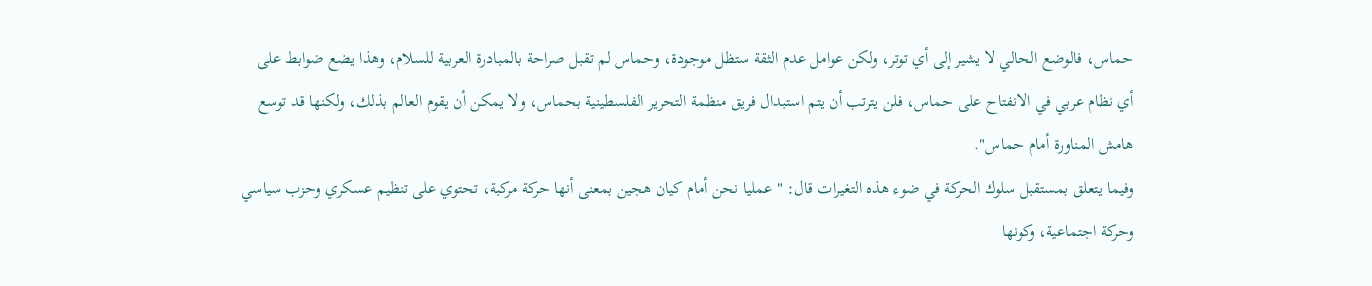حماس، فالوضع الحالي لا يشير إلى أي توتر، ولكن عوامل عدم الثقة ستظل موجودة، وحماس لم تقبل صراحة بالمبادرة العربية للسلام، وهذا يضع ضوابط على أي نظام عربي في الانفتاح على حماس، فلن يترتب أن يتم استبدال فريق منظمة التحرير الفلسطينية بحماس، ولا يمكن أن يقوم العالم بذلك، ولكنها قد توسع هامش المناورة أمام حماس".
وفيما يتعلق بمستقبل سلوك الحركة في ضوء هذه التغيرات قال: "عمليا نحن أمام كيان هجين بمعنى أنها حركة مركبة، تحتوي على تنظيم عسكري وحزب سياسي وحركة اجتماعية، وكونها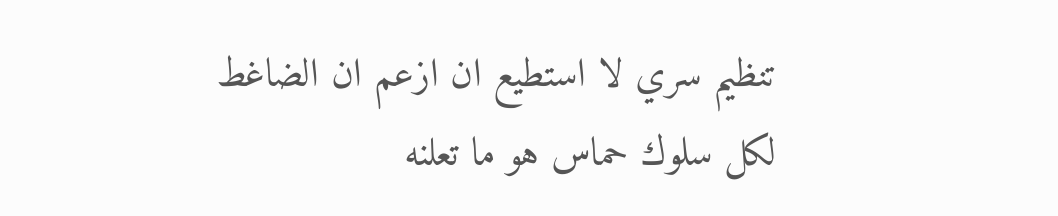تنظيم سري لا استطيع ان ازعم ان الضاغط لكل سلوك حماس هو ما تعلنه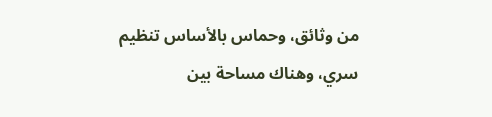من وثائق، وحماس بالأساس تنظيم سري، وهناك مساحة بين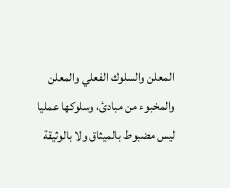المعلن والسلوك الفعلي والمعلن والمخبوء من مبادئ، وسلوكها عمليا ليس مضبوط بالميثاق ولا بالوثيقة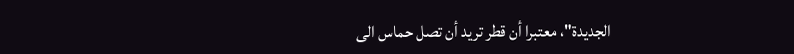الجديدة"، معتبرا أن قطر تريد أن تصل حماس الى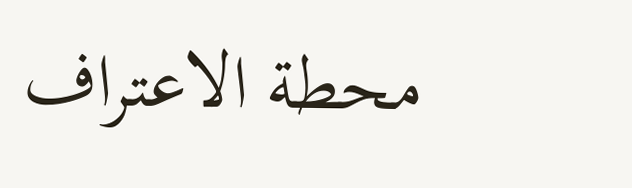محطة الاعتراف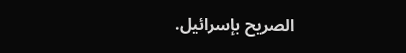الصريح بإسرائيل.